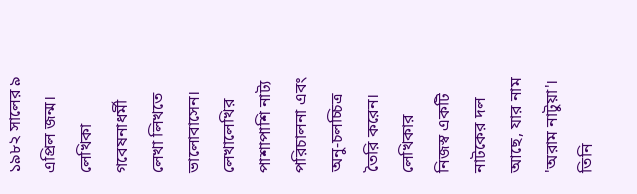১৯৮২ সালের ৯ এপ্রিল জন্ম। লেখিকা গবেষনাধর্মী লেখা লিখতে ভালোবাসেন। লেখালেখির পাশাপাশি নাট্য পরিচালনা এবং অনু-চলচ্চিত্র তৈরি করেন। লেখিকার নিজস্ব একটি নাটকের দল আছে, যার নাম 'অরাম নাটুয়া'। তিনি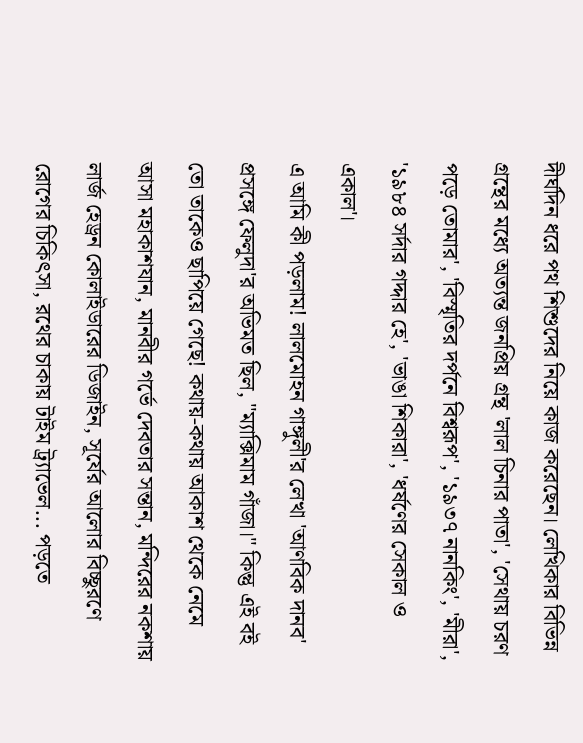দীর্ঘদিন ধরে পথ শিশুদের নিয়ে কাজ করেছেন। লেখিকার বিভিন্ন গ্রন্থের মধ্যে অত্যন্ত জনপ্রিয় গ্রন্থ 'লাল চিনার পাতা', 'সেথায় চরণ পড়ে তোমার', 'বিস্মৃতির দর্পনে বিশ্বরূপ', '১৯৩৭ নানকিং', 'মীরা', '১৯৮৪ সর্দার গদ্দার হে', 'ভাঙা শিকারা', 'ধর্ষণের সেকাল ও একাল'।
এ আমি কী পড়লাম! লালমোহন গাঙ্গুলী'র লেখা 'আণবিক দানব' প্রসঙ্গে ফেলুদা'র অভিমত ছিল, "ম্যাক্সিমাম গাঁজা।" কিন্তু এই বই তো তাকেও ছাপিয়ে গেছে! কথায়-কথায় আকাশ থেকে নেমে আসা মহাকাশযান, মানবীর গর্ভে দেবতার সন্তান, মন্দিরের নকশায় লার্জ হেড্রন কোলাইডারের ডিজাইন, সূর্যের আলোর বিচ্ছুরণে রোগের চিকিৎসা, রথের চাকায় টাইম ট্র্যাভেল... পড়তে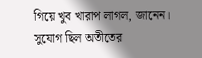গিয়ে খুব খারাপ লাগল, জানেন। সুযোগ ছিল অতীতের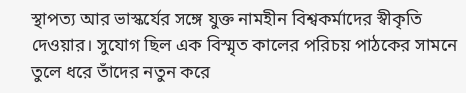স্থাপত্য আর ভাস্কর্যের সঙ্গে যুক্ত নামহীন বিশ্বকর্মাদের স্বীকৃতি দেওয়ার। সুযোগ ছিল এক বিস্মৃত কালের পরিচয় পাঠকের সামনে তুলে ধরে তাঁদের নতুন করে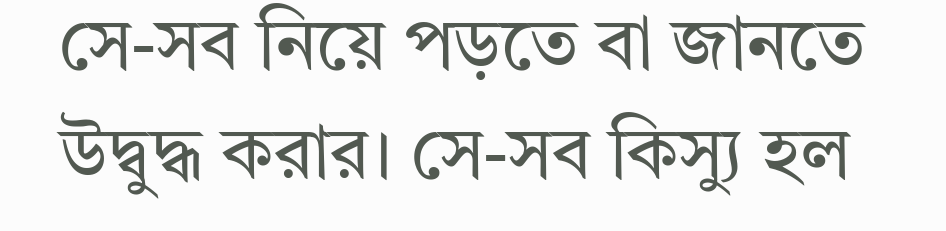সে-সব নিয়ে পড়তে বা জানতে উদ্বুদ্ধ করার। সে-সব কিস্যু হল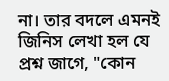না। তার বদলে এমনই জিনিস লেখা হল যে প্রশ্ন জাগে, "কোন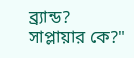ব্র্যান্ড? সাপ্লায়ার কে?"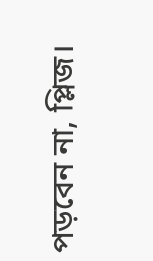পড়বেন না, প্লিজ।